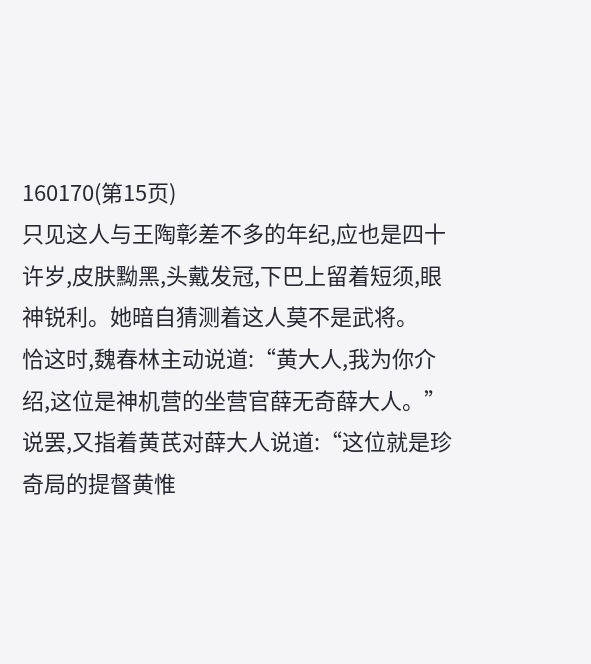160170(第15页)
只见这人与王陶彰差不多的年纪,应也是四十许岁,皮肤黝黑,头戴发冠,下巴上留着短须,眼神锐利。她暗自猜测着这人莫不是武将。
恰这时,魏春林主动说道:“黄大人,我为你介绍,这位是神机营的坐营官薛无奇薛大人。”
说罢,又指着黄芪对薛大人说道:“这位就是珍奇局的提督黄惟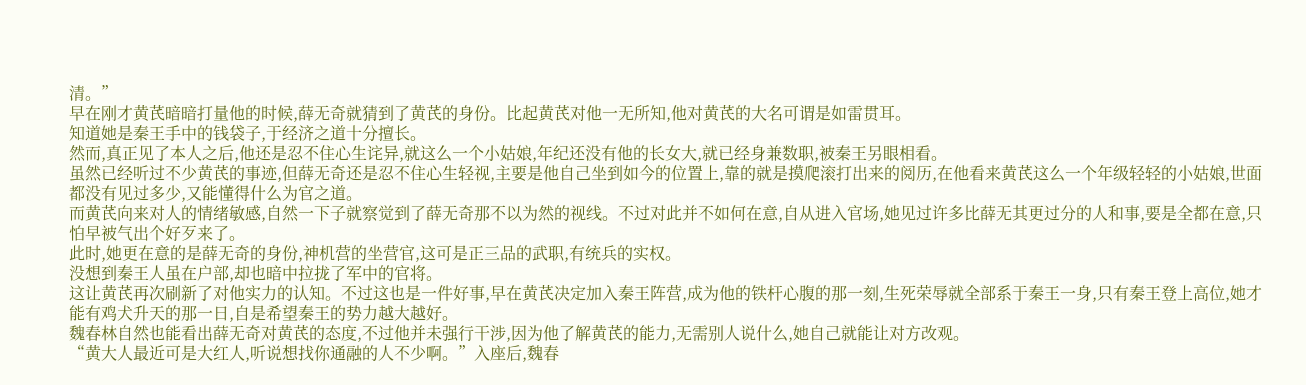清。”
早在刚才黄芪暗暗打量他的时候,薛无奇就猜到了黄芪的身份。比起黄芪对他一无所知,他对黄芪的大名可谓是如雷贯耳。
知道她是秦王手中的钱袋子,于经济之道十分擅长。
然而,真正见了本人之后,他还是忍不住心生诧异,就这么一个小姑娘,年纪还没有他的长女大,就已经身兼数职,被秦王另眼相看。
虽然已经听过不少黄芪的事迹,但薛无奇还是忍不住心生轻视,主要是他自己坐到如今的位置上,靠的就是摸爬滚打出来的阅历,在他看来黄芪这么一个年级轻轻的小姑娘,世面都没有见过多少,又能懂得什么为官之道。
而黄芪向来对人的情绪敏感,自然一下子就察觉到了薛无奇那不以为然的视线。不过对此并不如何在意,自从进入官场,她见过许多比薛无其更过分的人和事,要是全都在意,只怕早被气出个好歹来了。
此时,她更在意的是薛无奇的身份,神机营的坐营官,这可是正三品的武职,有统兵的实权。
没想到秦王人虽在户部,却也暗中拉拢了军中的官将。
这让黄芪再次刷新了对他实力的认知。不过这也是一件好事,早在黄芪决定加入秦王阵营,成为他的铁杆心腹的那一刻,生死荣辱就全部系于秦王一身,只有秦王登上高位,她才能有鸡犬升天的那一日,自是希望秦王的势力越大越好。
魏春林自然也能看出薛无奇对黄芪的态度,不过他并未强行干涉,因为他了解黄芪的能力,无需别人说什么,她自己就能让对方改观。
“黄大人最近可是大红人,听说想找你通融的人不少啊。”入座后,魏春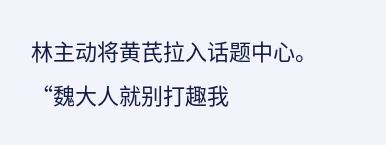林主动将黄芪拉入话题中心。
“魏大人就别打趣我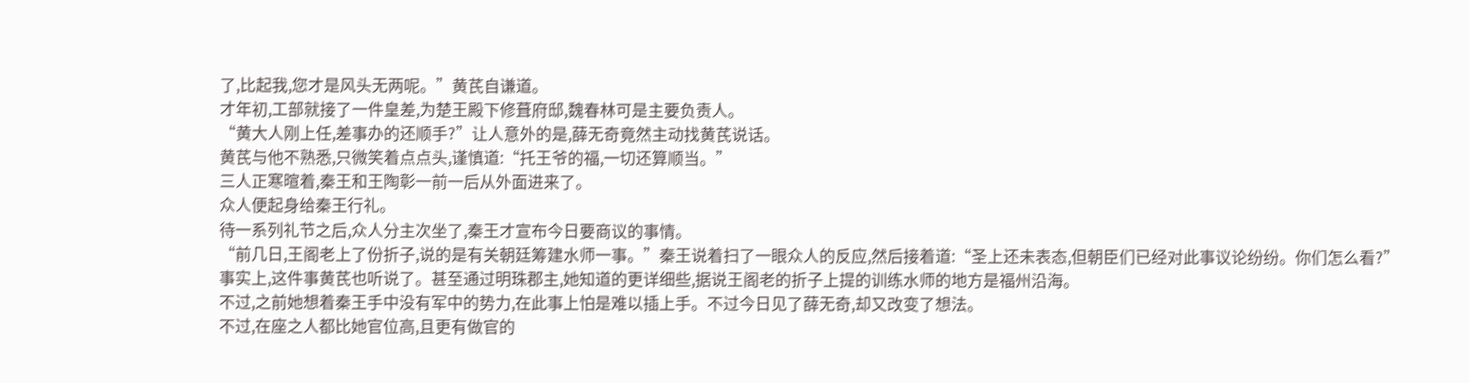了,比起我,您才是风头无两呢。”黄芪自谦道。
才年初,工部就接了一件皇差,为楚王殿下修葺府邸,魏春林可是主要负责人。
“黄大人刚上任,差事办的还顺手?”让人意外的是,薛无奇竟然主动找黄芪说话。
黄芪与他不熟悉,只微笑着点点头,谨慎道:“托王爷的福,一切还算顺当。”
三人正寒暄着,秦王和王陶彰一前一后从外面进来了。
众人便起身给秦王行礼。
待一系列礼节之后,众人分主次坐了,秦王才宣布今日要商议的事情。
“前几日,王阁老上了份折子,说的是有关朝廷筹建水师一事。”秦王说着扫了一眼众人的反应,然后接着道:“圣上还未表态,但朝臣们已经对此事议论纷纷。你们怎么看?”
事实上,这件事黄芪也听说了。甚至通过明珠郡主,她知道的更详细些,据说王阁老的折子上提的训练水师的地方是福州沿海。
不过,之前她想着秦王手中没有军中的势力,在此事上怕是难以插上手。不过今日见了薛无奇,却又改变了想法。
不过,在座之人都比她官位高,且更有做官的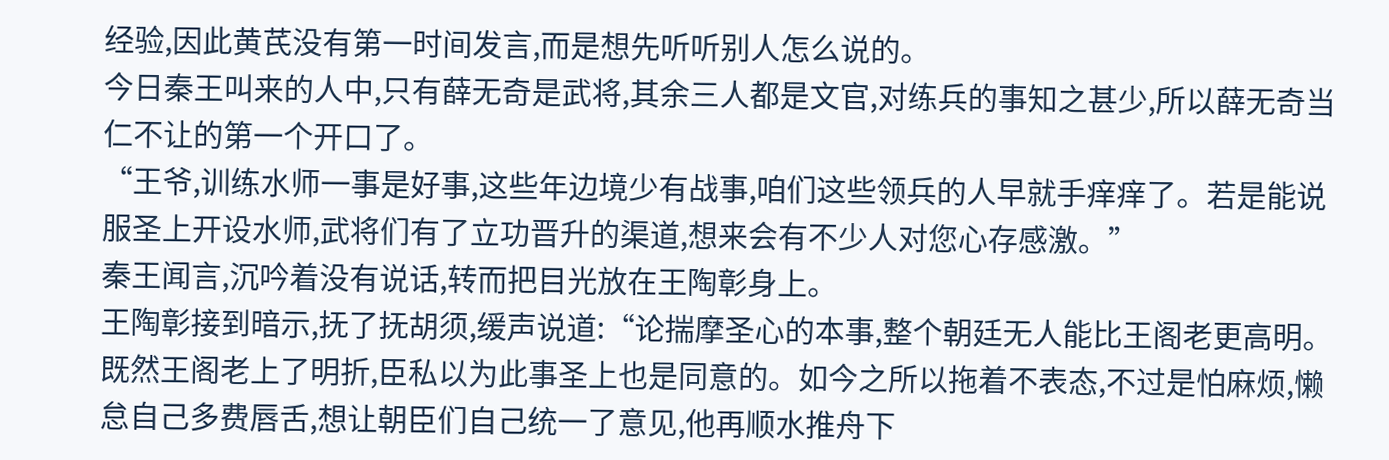经验,因此黄芪没有第一时间发言,而是想先听听别人怎么说的。
今日秦王叫来的人中,只有薛无奇是武将,其余三人都是文官,对练兵的事知之甚少,所以薛无奇当仁不让的第一个开口了。
“王爷,训练水师一事是好事,这些年边境少有战事,咱们这些领兵的人早就手痒痒了。若是能说服圣上开设水师,武将们有了立功晋升的渠道,想来会有不少人对您心存感激。”
秦王闻言,沉吟着没有说话,转而把目光放在王陶彰身上。
王陶彰接到暗示,抚了抚胡须,缓声说道:“论揣摩圣心的本事,整个朝廷无人能比王阁老更高明。既然王阁老上了明折,臣私以为此事圣上也是同意的。如今之所以拖着不表态,不过是怕麻烦,懒怠自己多费唇舌,想让朝臣们自己统一了意见,他再顺水推舟下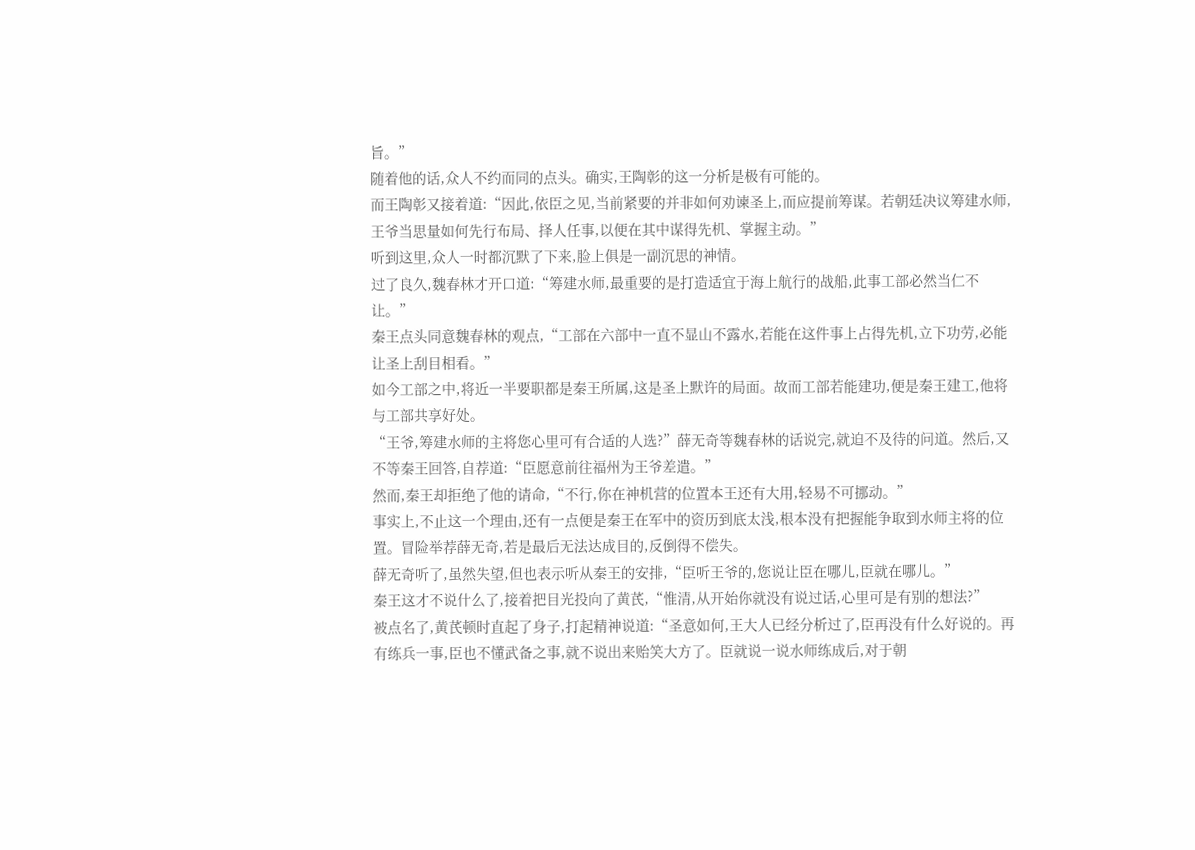旨。”
随着他的话,众人不约而同的点头。确实,王陶彰的这一分析是极有可能的。
而王陶彰又接着道:“因此,依臣之见,当前紧要的并非如何劝谏圣上,而应提前筹谋。若朝廷决议筹建水师,王爷当思量如何先行布局、择人任事,以便在其中谋得先机、掌握主动。”
听到这里,众人一时都沉默了下来,脸上俱是一副沉思的神情。
过了良久,魏春林才开口道:“筹建水师,最重要的是打造适宜于海上航行的战船,此事工部必然当仁不让。”
秦王点头同意魏春林的观点,“工部在六部中一直不显山不露水,若能在这件事上占得先机,立下功劳,必能让圣上刮目相看。”
如今工部之中,将近一半要职都是秦王所属,这是圣上默许的局面。故而工部若能建功,便是秦王建工,他将与工部共享好处。
“王爷,筹建水师的主将您心里可有合适的人选?”薛无奇等魏春林的话说完,就迫不及待的问道。然后,又不等秦王回答,自荐道:“臣愿意前往福州为王爷差遣。”
然而,秦王却拒绝了他的请命,“不行,你在神机营的位置本王还有大用,轻易不可挪动。”
事实上,不止这一个理由,还有一点便是秦王在军中的资历到底太浅,根本没有把握能争取到水师主将的位置。冒险举荐薛无奇,若是最后无法达成目的,反倒得不偿失。
薛无奇听了,虽然失望,但也表示听从秦王的安排,“臣听王爷的,您说让臣在哪儿,臣就在哪儿。”
秦王这才不说什么了,接着把目光投向了黄芪,“惟清,从开始你就没有说过话,心里可是有别的想法?”
被点名了,黄芪顿时直起了身子,打起精神说道:“圣意如何,王大人已经分析过了,臣再没有什么好说的。再有练兵一事,臣也不懂武备之事,就不说出来贻笑大方了。臣就说一说水师练成后,对于朝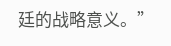廷的战略意义。”